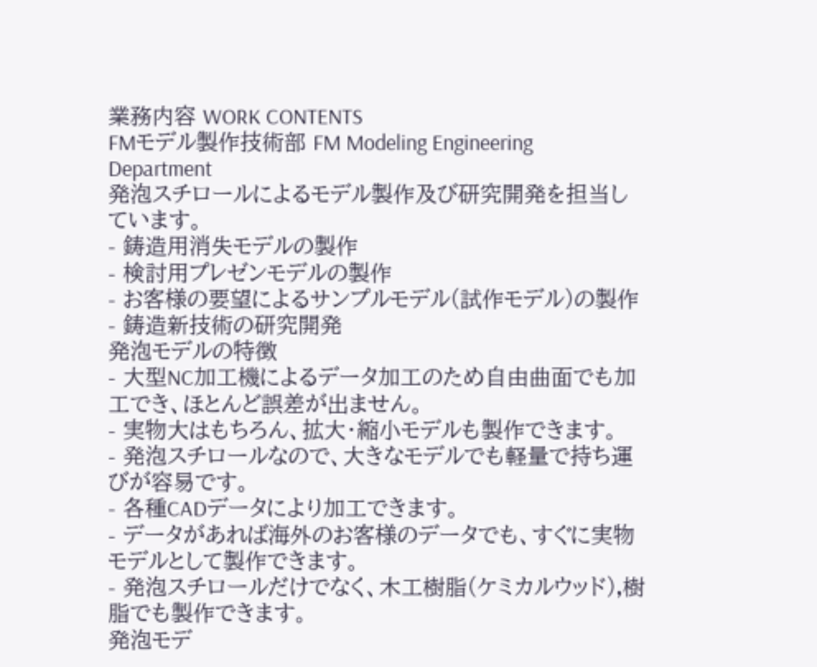業務内容 WORK CONTENTS
FMモデル製作技術部 FM Modeling Engineering Department
発泡スチロールによるモデル製作及び研究開発を担当しています。
- 鋳造用消失モデルの製作
- 検討用プレゼンモデルの製作
- お客様の要望によるサンプルモデル(試作モデル)の製作
- 鋳造新技術の研究開発
発泡モデルの特徴
- 大型NC加工機によるデータ加工のため自由曲面でも加工でき、ほとんど誤差が出ません。
- 実物大はもちろん、拡大・縮小モデルも製作できます。
- 発泡スチロールなので、大きなモデルでも軽量で持ち運びが容易です。
- 各種CADデータにより加工できます。
- データがあれば海外のお客様のデータでも、すぐに実物モデルとして製作できます。
- 発泡スチロールだけでなく、木工樹脂(ケミカルウッド),樹脂でも製作できます。
発泡モデ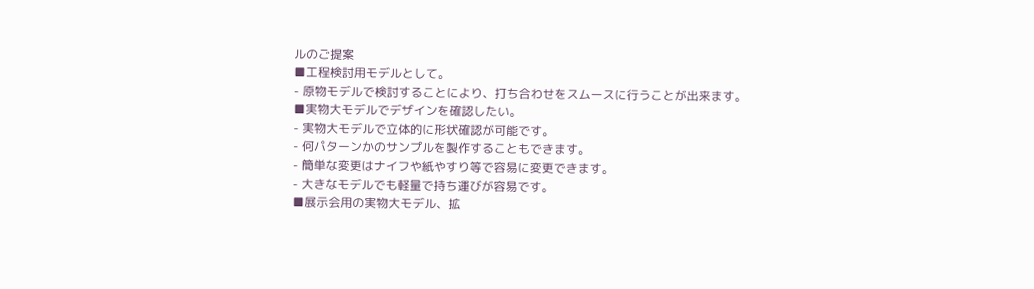ルのご提案
■工程検討用モデルとして。
- 原物モデルで検討することにより、打ち合わせをスムースに行うことが出来ます。
■実物大モデルでデザインを確認したい。
- 実物大モデルで立体的に形状確認が可能です。
- 何パターンかのサンプルを製作することもできます。
- 簡単な変更はナイフや紙やすり等で容易に変更できます。
- 大きなモデルでも軽量で持ち運びが容易です。
■展示会用の実物大モデル、拡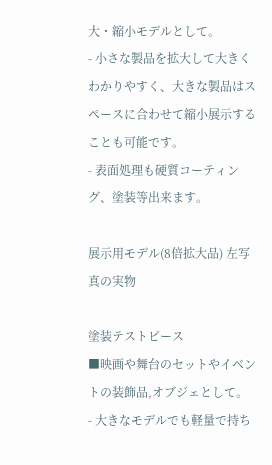大・縮小モデルとして。
- 小さな製品を拡大して大きくわかりやすく、大きな製品はスペースに合わせて縮小展示することも可能です。
- 表面処理も硬質コーティング、塗装等出来ます。

展示用モデル(8倍拡大品) 左写真の実物

塗装テストピース
■映画や舞台のセットやイベントの装飾品,オブジェとして。
- 大きなモデルでも軽量で持ち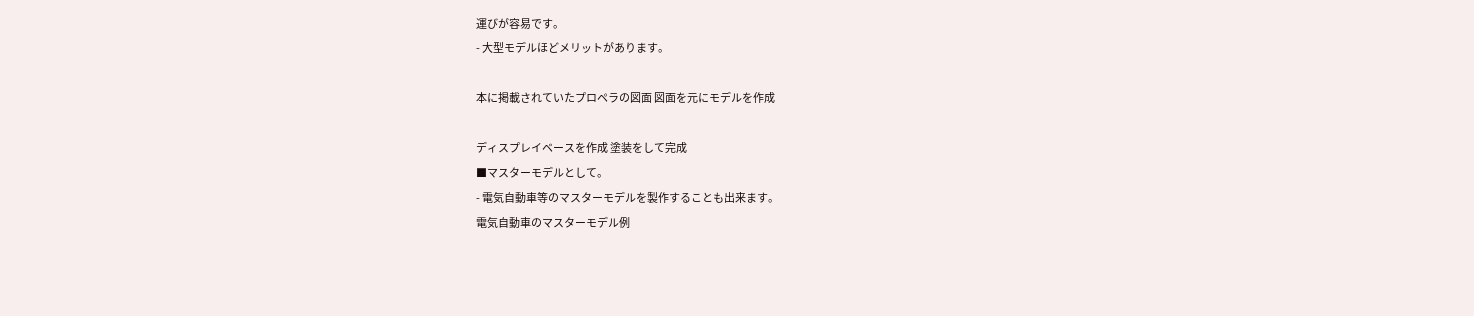運びが容易です。
- 大型モデルほどメリットがあります。

本に掲載されていたプロペラの図面 図面を元にモデルを作成

ディスプレイベースを作成 塗装をして完成
■マスターモデルとして。
- 電気自動車等のマスターモデルを製作することも出来ます。
電気自動車のマスターモデル例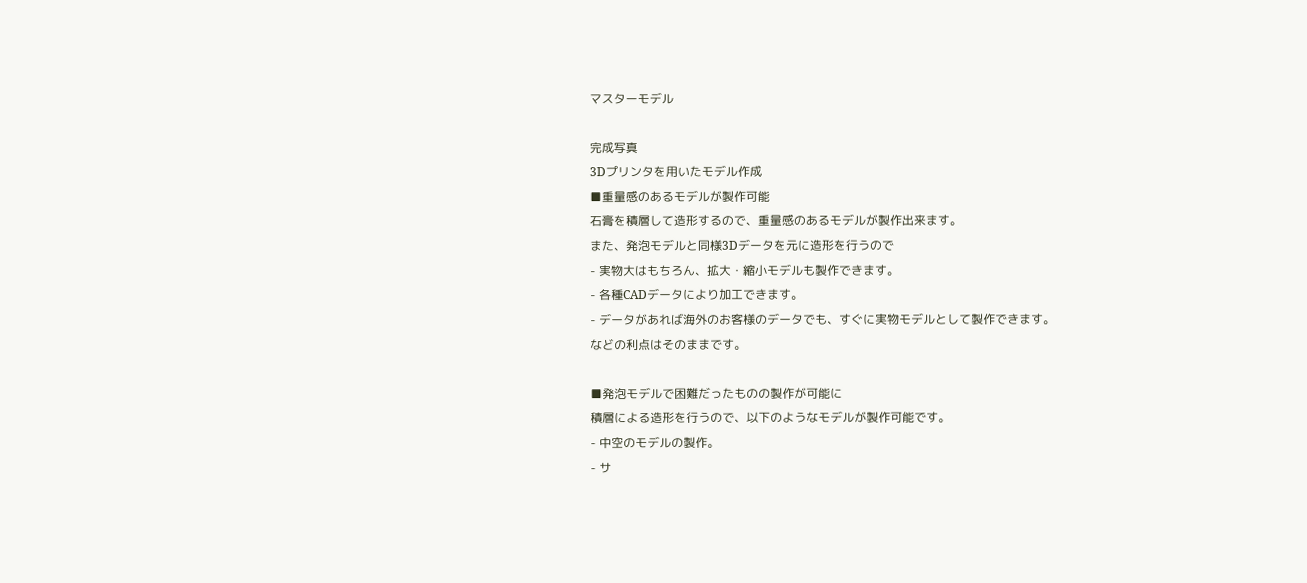マスターモデル

完成写真
3Dプリンタを用いたモデル作成
■重量感のあるモデルが製作可能
石膏を積層して造形するので、重量感のあるモデルが製作出来ます。
また、発泡モデルと同様3Dデータを元に造形を行うので
- 実物大はもちろん、拡大・縮小モデルも製作できます。
- 各種CADデータにより加工できます。
- データがあれば海外のお客様のデータでも、すぐに実物モデルとして製作できます。
などの利点はそのままです。

■発泡モデルで困難だったものの製作が可能に
積層による造形を行うので、以下のようなモデルが製作可能です。
- 中空のモデルの製作。
- サ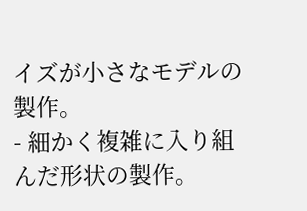イズが小さなモデルの製作。
- 細かく複雑に入り組んだ形状の製作。